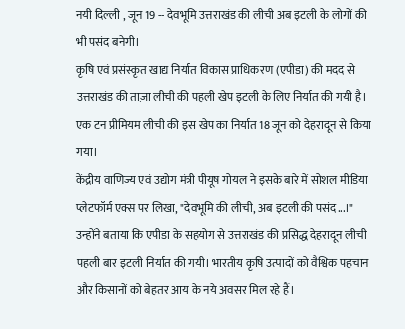नयी दिल्ली , जून 19 -- देवभूमि उत्तराखंड की लीची अब इटली के लोगों की भी पसंद बनेगी।
कृषि एवं प्रसंस्कृत खाद्य निर्यात विकास प्राधिकरण (एपीडा) की मदद से उत्तराखंड की ताज़ा लीची की पहली खेप इटली के लिए निर्यात की गयी है। एक टन प्रीमियम लीची की इस खेप का निर्यात 18 जून को देहरादून से किया गया।
केंद्रीय वाणिज्य एवं उद्योग मंत्री पीयूष गोयल ने इसके बारे में सोशल मीडिया प्लेटफॉर्म एक्स पर लिखा, "देवभूमि की लीची, अब इटली की पसंद...।" उन्होंने बताया कि एपीडा के सहयोग से उत्तराखंड की प्रसिद्ध देहरादून लीची पहली बार इटली निर्यात की गयी। भारतीय कृषि उत्पादों को वैश्विक पहचान और किसानों को बेहतर आय के नये अवसर मिल रहे हैं।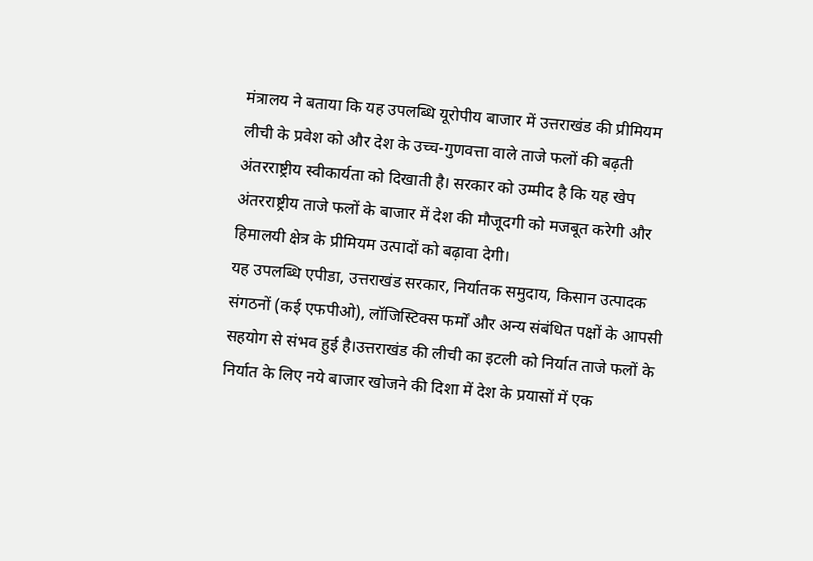मंत्रालय ने बताया कि यह उपलब्धि यूरोपीय बाजार में उत्तराखंड की प्रीमियम लीची के प्रवेश को और देश के उच्च-गुणवत्ता वाले ताजे फलों की बढ़ती अंतरराष्ट्रीय स्वीकार्यता को दिखाती है। सरकार को उम्मीद है कि यह खेप अंतरराष्ट्रीय ताजे फलों के बाजार में देश की मौजूदगी को मजबूत करेगी और हिमालयी क्षेत्र के प्रीमियम उत्पादों को बढ़ावा देगी।
यह उपलब्धि एपीडा, उत्तराखंड सरकार, निर्यातक समुदाय, किसान उत्पादक संगठनों (कई एफपीओ), लॉजिस्टिक्स फर्मों और अन्य संबंधित पक्षों के आपसी सहयोग से संभव हुई है।उत्तराखंड की लीची का इटली को निर्यात ताजे फलों के निर्यात के लिए नये बाजार खोजने की दिशा में देश के प्रयासों में एक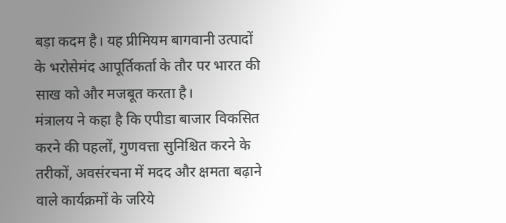बड़ा कदम है। यह प्रीमियम बागवानी उत्पादों के भरोसेमंद आपूर्तिकर्ता के तौर पर भारत की साख को और मजबूत करता है।
मंत्रालय ने कहा है कि एपीडा बाजार विकसित करने की पहलों, गुणवत्ता सुनिश्चित करने के तरीकों, अवसंरचना में मदद और क्षमता बढ़ाने वाले कार्यक्रमों के जरिये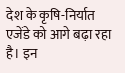देश के कृषि-निर्यात एजेंडे को आगे बढ़ा रहा है। इन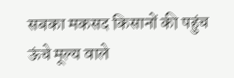सबका मकसद किसानों की पहुंच ऊंचे मूल्य वाले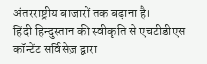अंतरराष्ट्रीय बाजारों तक बढ़ाना है।
हिंदी हिन्दुस्तान की स्वीकृति से एचटीडीएस कॉन्टेंट सर्विसेज़ द्वारा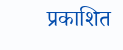प्रकाशित